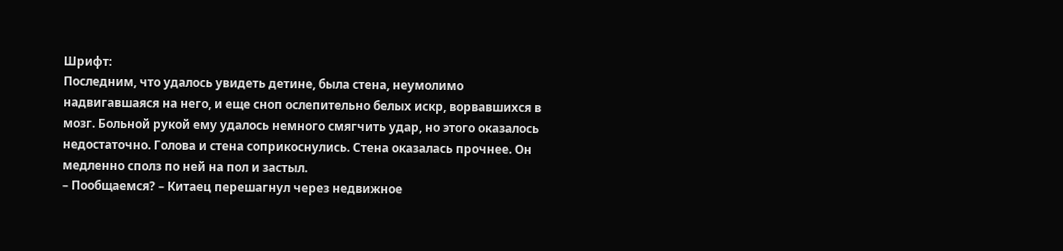Шрифт:
Последним, что удалось увидеть детине, была стена, неумолимо надвигавшаяся на него, и еще сноп ослепительно белых искр, ворвавшихся в мозг. Больной рукой ему удалось немного смягчить удар, но этого оказалось недостаточно. Голова и стена соприкоснулись. Стена оказалась прочнее. Он медленно сполз по ней на пол и застыл.
– Пообщаемся? – Китаец перешагнул через недвижное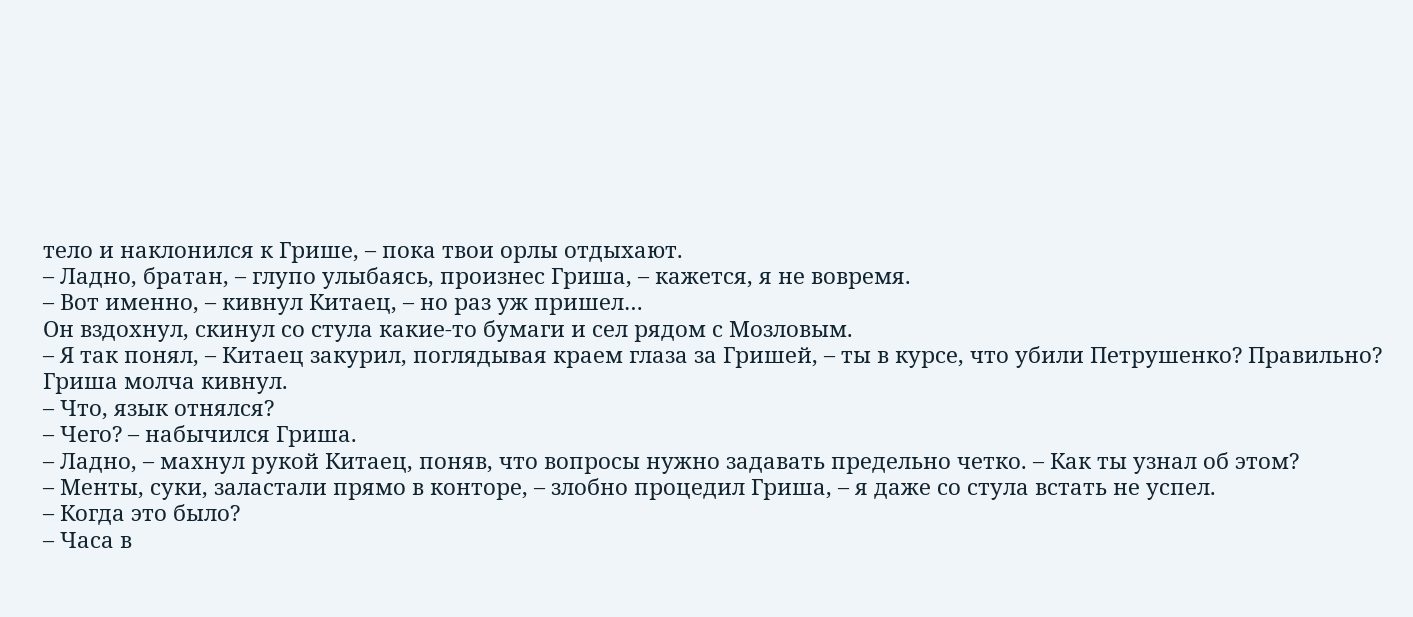тело и наклонился к Грише, – пока твои орлы отдыхают.
– Ладно, братан, – глупо улыбаясь, произнес Гриша, – кажется, я не вовремя.
– Вот именно, – кивнул Китаец, – но раз уж пришел…
Он вздохнул, скинул со стула какие-то бумаги и сел рядом с Мозловым.
– Я так понял, – Китаец закурил, поглядывая краем глаза за Гришей, – ты в курсе, что убили Петрушенко? Правильно?
Гриша молча кивнул.
– Что, язык отнялся?
– Чего? – набычился Гриша.
– Ладно, – махнул рукой Китаец, поняв, что вопросы нужно задавать предельно четко. – Как ты узнал об этом?
– Менты, суки, заластали прямо в конторе, – злобно процедил Гриша, – я даже со стула встать не успел.
– Когда это было?
– Часа в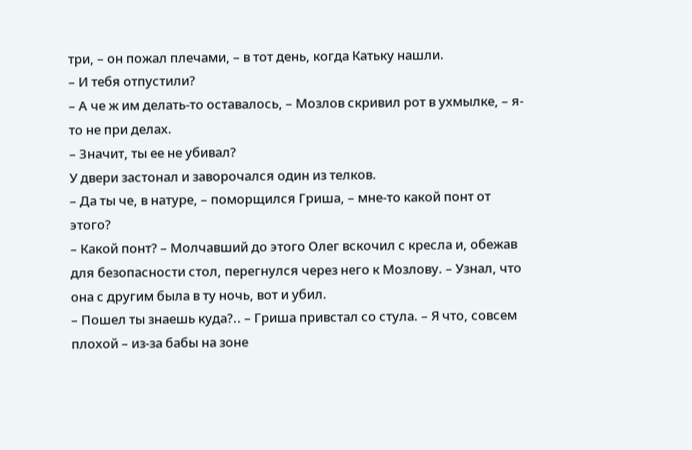три, – он пожал плечами, – в тот день, когда Катьку нашли.
– И тебя отпустили?
– А че ж им делать-то оставалось, – Мозлов скривил рот в ухмылке, – я-то не при делах.
– Значит, ты ее не убивал?
У двери застонал и заворочался один из телков.
– Да ты че, в натуре, – поморщился Гриша, – мне-то какой понт от этого?
– Какой понт? – Молчавший до этого Олег вскочил с кресла и, обежав для безопасности стол, перегнулся через него к Мозлову. – Узнал, что она с другим была в ту ночь, вот и убил.
– Пошел ты знаешь куда?.. – Гриша привстал со стула. – Я что, совсем плохой – из-за бабы на зоне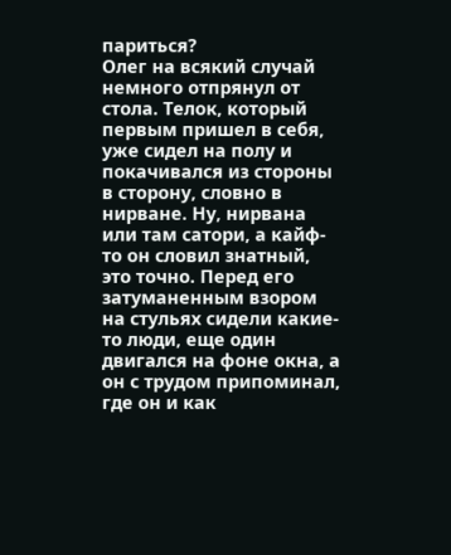париться?
Олег на всякий случай немного отпрянул от стола. Телок, который первым пришел в себя, уже сидел на полу и покачивался из стороны в сторону, словно в нирване. Ну, нирвана или там сатори, а кайф-то он словил знатный, это точно. Перед его затуманенным взором на стульях сидели какие-то люди, еще один двигался на фоне окна, а он с трудом припоминал, где он и как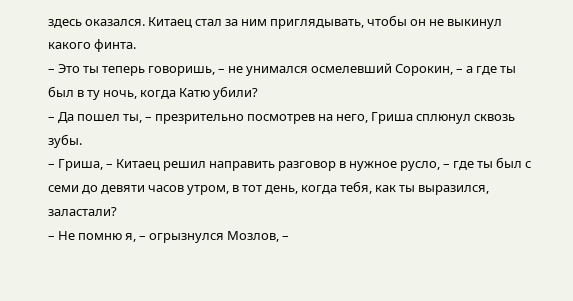здесь оказался. Китаец стал за ним приглядывать, чтобы он не выкинул какого финта.
– Это ты теперь говоришь, – не унимался осмелевший Сорокин, – а где ты был в ту ночь, когда Катю убили?
– Да пошел ты, – презрительно посмотрев на него, Гриша сплюнул сквозь зубы.
– Гриша, – Китаец решил направить разговор в нужное русло, – где ты был с семи до девяти часов утром, в тот день, когда тебя, как ты выразился, заластали?
– Не помню я, – огрызнулся Мозлов, –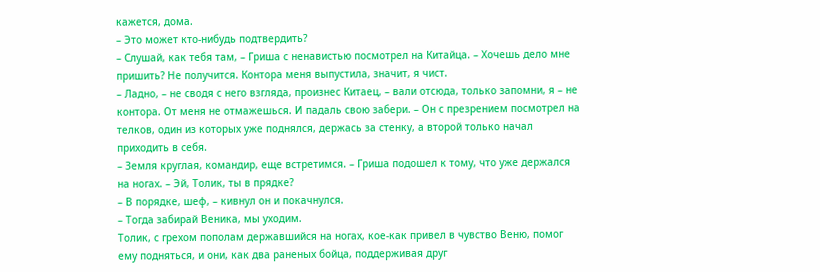кажется, дома.
– Это может кто-нибудь подтвердить?
– Слушай, как тебя там, – Гриша с ненавистью посмотрел на Китайца. – Хочешь дело мне пришить? Не получится. Контора меня выпустила, значит, я чист.
– Ладно, – не сводя с него взгляда, произнес Китаец, – вали отсюда, только запомни, я – не контора. От меня не отмажешься. И падаль свою забери. – Он с презрением посмотрел на телков, один из которых уже поднялся, держась за стенку, а второй только начал приходить в себя.
– Земля круглая, командир, еще встретимся. – Гриша подошел к тому, что уже держался на ногах. – Эй, Толик, ты в прядке?
– В порядке, шеф, – кивнул он и покачнулся.
– Тогда забирай Веника, мы уходим.
Толик, с грехом пополам державшийся на ногах, кое-как привел в чувство Веню, помог ему подняться, и они, как два раненых бойца, поддерживая друг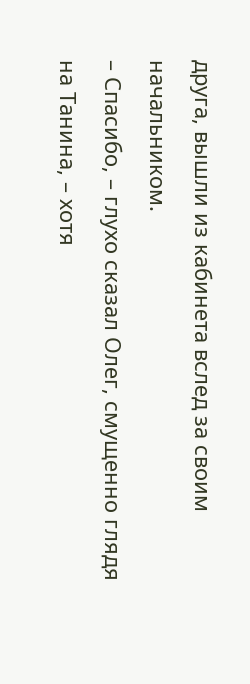друга, вышли из кабинета вслед за своим начальником.
– Спасибо, – глухо сказал Олег, смущенно глядя на Танина, – хотя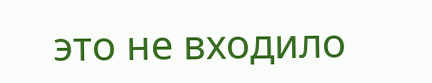это не входило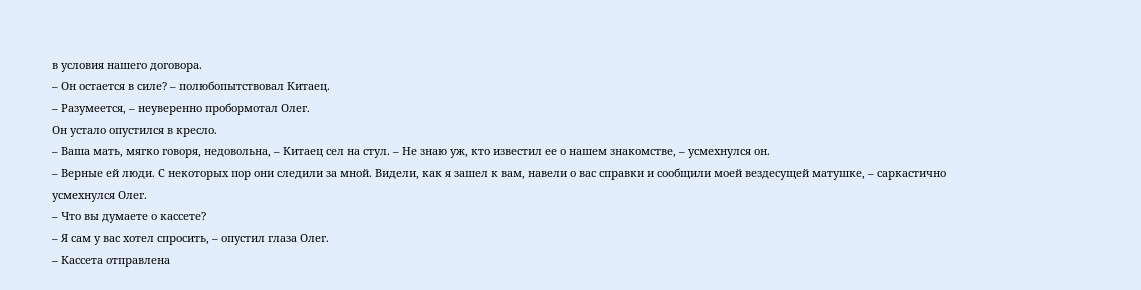в условия нашего договора.
– Он остается в силе? – полюбопытствовал Китаец.
– Разумеется, – неуверенно пробормотал Олег.
Он устало опустился в кресло.
– Ваша мать, мягко говоря, недовольна, – Китаец сел на стул. – Не знаю уж, кто известил ее о нашем знакомстве, – усмехнулся он.
– Верные ей люди. С некоторых пор они следили за мной. Видели, как я зашел к вам, навели о вас справки и сообщили моей вездесущей матушке, – саркастично усмехнулся Олег.
– Что вы думаете о кассете?
– Я сам у вас хотел спросить, – опустил глаза Олег.
– Кассета отправлена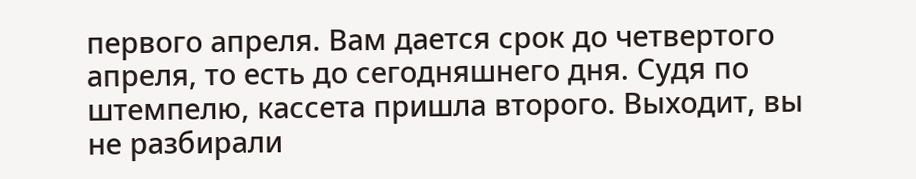первого апреля. Вам дается срок до четвертого апреля, то есть до сегодняшнего дня. Судя по штемпелю, кассета пришла второго. Выходит, вы не разбирали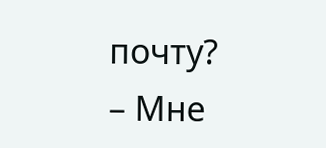почту?
– Мне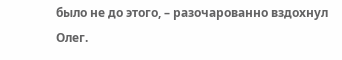было не до этого, – разочарованно вздохнул Олег.